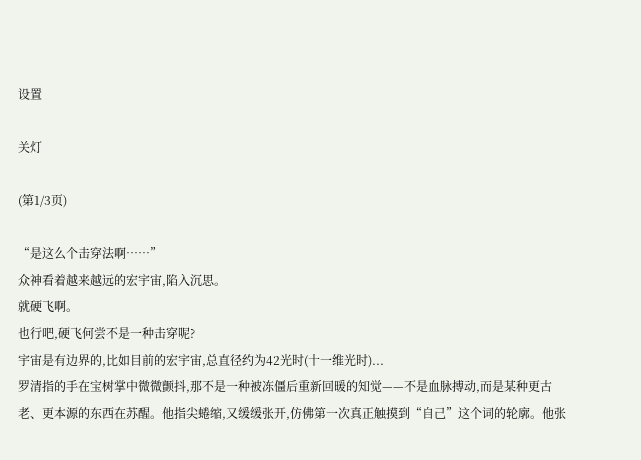设置

关灯

(第1/3页)

“是这么个击穿法啊……”
众神看着越来越远的宏宇宙,陷入沉思。
就硬飞啊。
也行吧,硬飞何尝不是一种击穿呢?
宇宙是有边界的,比如目前的宏宇宙,总直径约为42光时(十一维光时)...
罗清指的手在宝树掌中微微颤抖,那不是一种被冻僵后重新回暖的知觉——不是血脉搏动,而是某种更古老、更本源的东西在苏醒。他指尖蜷缩,又缓缓张开,仿佛第一次真正触摸到“自己”这个词的轮廓。他张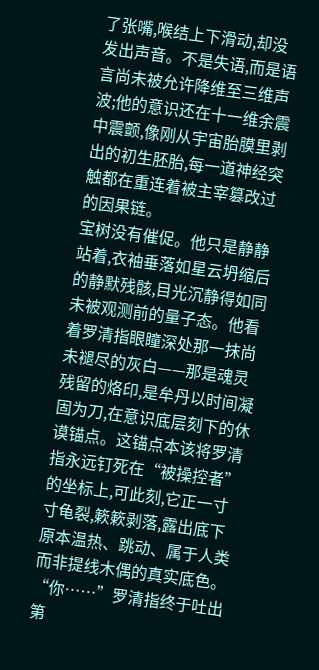了张嘴,喉结上下滑动,却没发出声音。不是失语,而是语言尚未被允许降维至三维声波;他的意识还在十一维余震中震颤,像刚从宇宙胎膜里剥出的初生胚胎,每一道神经突触都在重连着被主宰篡改过的因果链。
宝树没有催促。他只是静静站着,衣袖垂落如星云坍缩后的静默残骸,目光沉静得如同未被观测前的量子态。他看着罗清指眼瞳深处那一抹尚未褪尽的灰白——那是魂灵残留的烙印,是牟丹以时间凝固为刀,在意识底层刻下的休谟锚点。这锚点本该将罗清指永远钉死在“被操控者”的坐标上,可此刻,它正一寸寸龟裂,簌簌剥落,露出底下原本温热、跳动、属于人类而非提线木偶的真实底色。
“你……”罗清指终于吐出第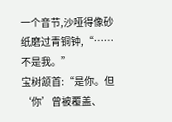一个音节,沙哑得像砂纸磨过青铜钟,“……不是我。”
宝树颔首:“是你。但‘你’曾被覆盖、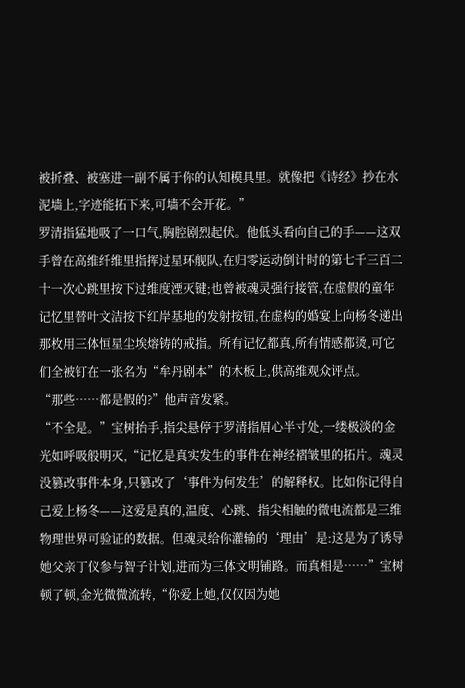被折叠、被塞进一副不属于你的认知模具里。就像把《诗经》抄在水泥墙上,字迹能拓下来,可墙不会开花。”
罗清指猛地吸了一口气,胸腔剧烈起伏。他低头看向自己的手——这双手曾在高维纤维里指挥过星环舰队,在归零运动倒计时的第七千三百二十一次心跳里按下过维度湮灭键;也曾被魂灵强行接管,在虚假的童年记忆里替叶文洁按下红岸基地的发射按钮,在虚构的婚宴上向杨冬递出那枚用三体恒星尘埃熔铸的戒指。所有记忆都真,所有情感都烫,可它们全被钉在一张名为“牟丹剧本”的木板上,供高维观众评点。
“那些……都是假的?”他声音发紧。
“不全是。”宝树抬手,指尖悬停于罗清指眉心半寸处,一缕极淡的金光如呼吸般明灭,“记忆是真实发生的事件在神经褶皱里的拓片。魂灵没篡改事件本身,只篡改了‘事件为何发生’的解释权。比如你记得自己爱上杨冬——这爱是真的,温度、心跳、指尖相触的微电流都是三维物理世界可验证的数据。但魂灵给你灌输的‘理由’是:这是为了诱导她父亲丁仪参与智子计划,进而为三体文明铺路。而真相是……”宝树顿了顿,金光微微流转,“你爱上她,仅仅因为她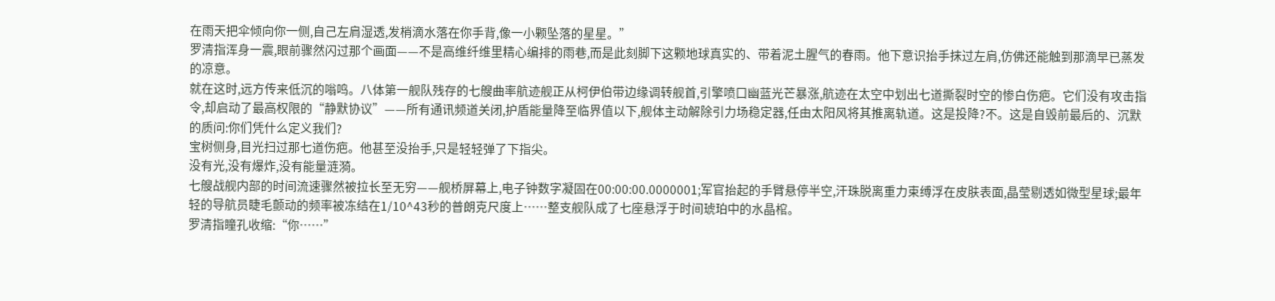在雨天把伞倾向你一侧,自己左肩湿透,发梢滴水落在你手背,像一小颗坠落的星星。”
罗清指浑身一震,眼前骤然闪过那个画面——不是高维纤维里精心编排的雨巷,而是此刻脚下这颗地球真实的、带着泥土腥气的春雨。他下意识抬手抹过左肩,仿佛还能触到那滴早已蒸发的凉意。
就在这时,远方传来低沉的嗡鸣。八体第一舰队残存的七艘曲率航迹舰正从柯伊伯带边缘调转舰首,引擎喷口幽蓝光芒暴涨,航迹在太空中划出七道撕裂时空的惨白伤疤。它们没有攻击指令,却启动了最高权限的“静默协议”——所有通讯频道关闭,护盾能量降至临界值以下,舰体主动解除引力场稳定器,任由太阳风将其推离轨道。这是投降?不。这是自毁前最后的、沉默的质问:你们凭什么定义我们?
宝树侧身,目光扫过那七道伤疤。他甚至没抬手,只是轻轻弹了下指尖。
没有光,没有爆炸,没有能量涟漪。
七艘战舰内部的时间流速骤然被拉长至无穷——舰桥屏幕上,电子钟数字凝固在00:00:00.0000001;军官抬起的手臂悬停半空,汗珠脱离重力束缚浮在皮肤表面,晶莹剔透如微型星球;最年轻的导航员睫毛颤动的频率被冻结在1/10^43秒的普朗克尺度上……整支舰队成了七座悬浮于时间琥珀中的水晶棺。
罗清指瞳孔收缩:“你……”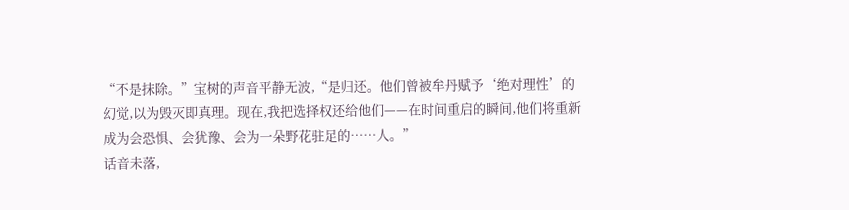“不是抹除。”宝树的声音平静无波,“是归还。他们曾被牟丹赋予‘绝对理性’的幻觉,以为毁灭即真理。现在,我把选择权还给他们——在时间重启的瞬间,他们将重新成为会恐惧、会犹豫、会为一朵野花驻足的……人。”
话音未落,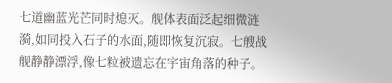七道幽蓝光芒同时熄灭。舰体表面泛起细微涟漪,如同投入石子的水面,随即恢复沉寂。七艘战舰静静漂浮,像七粒被遗忘在宇宙角落的种子。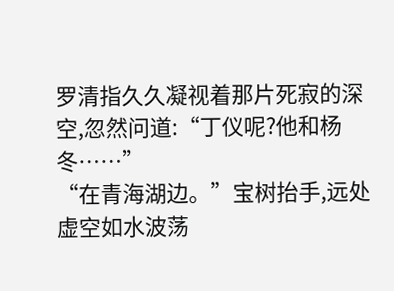罗清指久久凝视着那片死寂的深空,忽然问道:“丁仪呢?他和杨冬……”
“在青海湖边。”宝树抬手,远处虚空如水波荡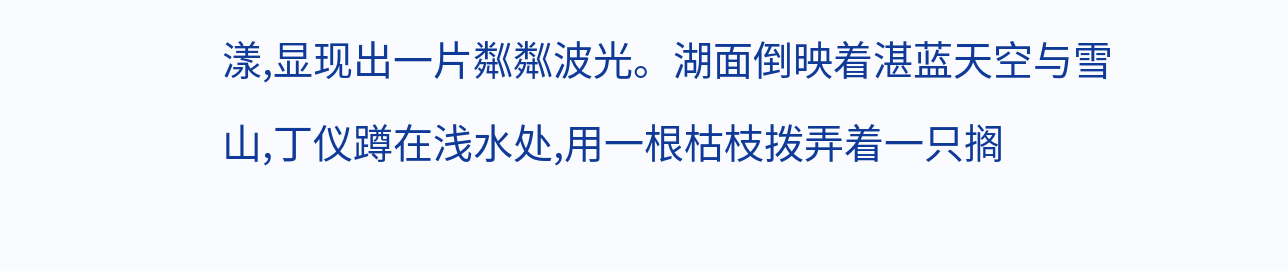漾,显现出一片粼粼波光。湖面倒映着湛蓝天空与雪山,丁仪蹲在浅水处,用一根枯枝拨弄着一只搁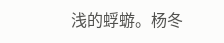浅的蜉蝣。杨冬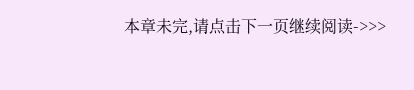本章未完,请点击下一页继续阅读->>>